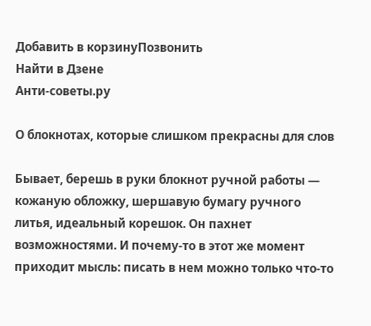Добавить в корзинуПозвонить
Найти в Дзене
Анти-советы.ру

О блокнотах, которые слишком прекрасны для слов

Бывает, берешь в руки блокнот ручной работы — кожаную обложку, шершавую бумагу ручного литья, идеальный корешок. Он пахнет возможностями. И почему-то в этот же момент приходит мысль: писать в нем можно только что-то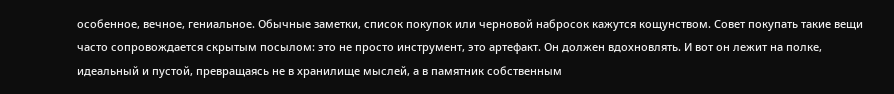особенное, вечное, гениальное. Обычные заметки, список покупок или черновой набросок кажутся кощунством. Совет покупать такие вещи часто сопровождается скрытым посылом: это не просто инструмент, это артефакт. Он должен вдохновлять. И вот он лежит на полке, идеальный и пустой, превращаясь не в хранилище мыслей, а в памятник собственным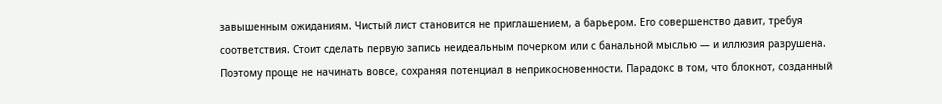завышенным ожиданиям. Чистый лист становится не приглашением, а барьером. Его совершенство давит, требуя соответствия. Стоит сделать первую запись неидеальным почерком или с банальной мыслью — и иллюзия разрушена. Поэтому проще не начинать вовсе, сохраняя потенциал в неприкосновенности. Парадокс в том, что блокнот, созданный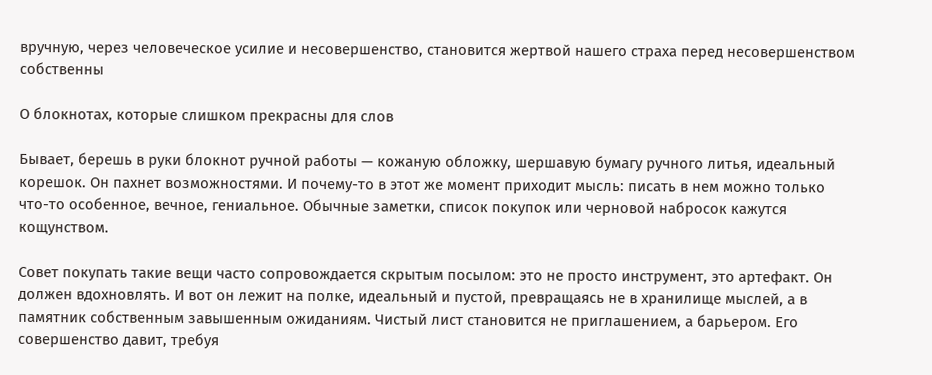вручную, через человеческое усилие и несовершенство, становится жертвой нашего страха перед несовершенством собственны

О блокнотах, которые слишком прекрасны для слов

Бывает, берешь в руки блокнот ручной работы — кожаную обложку, шершавую бумагу ручного литья, идеальный корешок. Он пахнет возможностями. И почему-то в этот же момент приходит мысль: писать в нем можно только что-то особенное, вечное, гениальное. Обычные заметки, список покупок или черновой набросок кажутся кощунством.

Совет покупать такие вещи часто сопровождается скрытым посылом: это не просто инструмент, это артефакт. Он должен вдохновлять. И вот он лежит на полке, идеальный и пустой, превращаясь не в хранилище мыслей, а в памятник собственным завышенным ожиданиям. Чистый лист становится не приглашением, а барьером. Его совершенство давит, требуя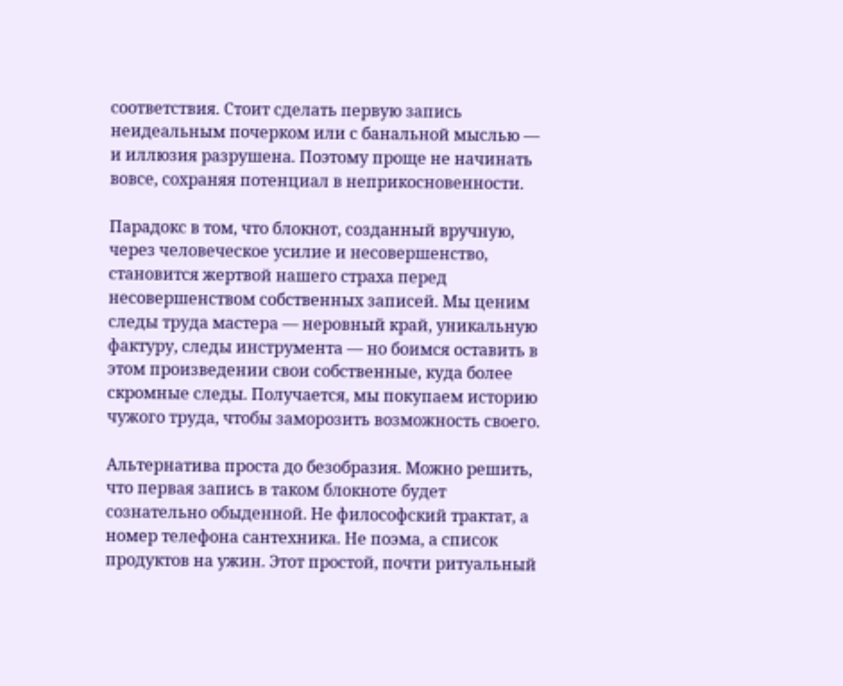соответствия. Стоит сделать первую запись неидеальным почерком или с банальной мыслью — и иллюзия разрушена. Поэтому проще не начинать вовсе, сохраняя потенциал в неприкосновенности.

Парадокс в том, что блокнот, созданный вручную, через человеческое усилие и несовершенство, становится жертвой нашего страха перед несовершенством собственных записей. Мы ценим следы труда мастера — неровный край, уникальную фактуру, следы инструмента — но боимся оставить в этом произведении свои собственные, куда более скромные следы. Получается, мы покупаем историю чужого труда, чтобы заморозить возможность своего.

Альтернатива проста до безобразия. Можно решить, что первая запись в таком блокноте будет сознательно обыденной. Не философский трактат, а номер телефона сантехника. Не поэма, а список продуктов на ужин. Этот простой, почти ритуальный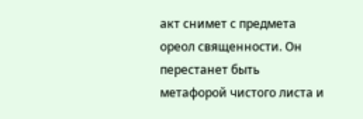акт снимет с предмета ореол священности. Он перестанет быть метафорой чистого листа и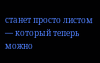станет просто листом — который теперь можно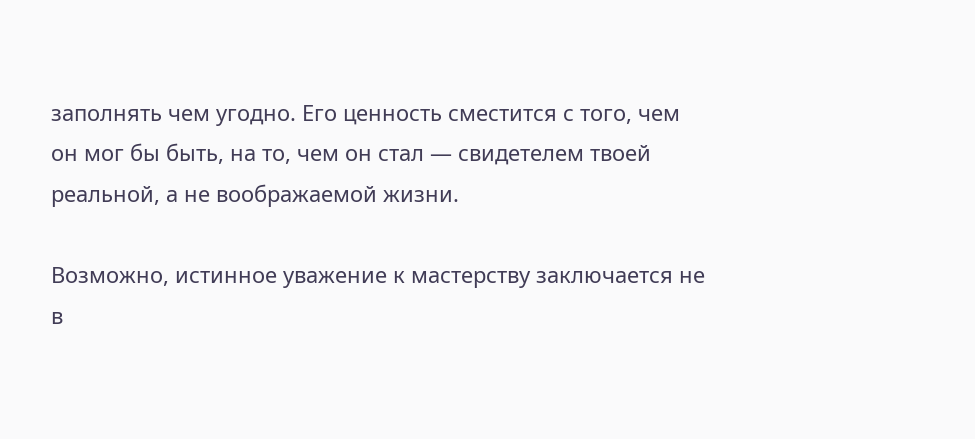заполнять чем угодно. Его ценность сместится с того, чем он мог бы быть, на то, чем он стал — свидетелем твоей реальной, а не воображаемой жизни.

Возможно, истинное уважение к мастерству заключается не в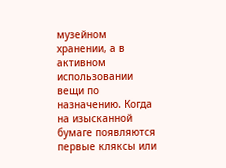музейном хранении, а в активном использовании вещи по назначению. Когда на изысканной бумаге появляются первые кляксы или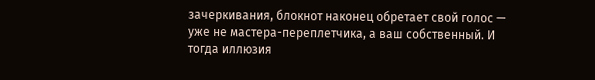зачеркивания, блокнот наконец обретает свой голос — уже не мастера-переплетчика, а ваш собственный. И тогда иллюзия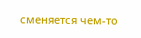сменяется чем-то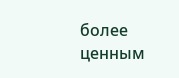более ценным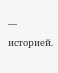— историей.